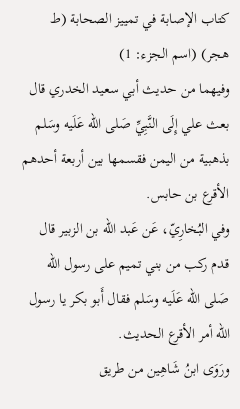كتاب الإصابة في تمييز الصحابة (ط هجر) (اسم الجزء: 1)
وفيهما من حديث أبي سعيد الخدري قال بعث علي إِلَى النَّبِيِّ صَلى الله عَلَيه وسَلم بذهبية من اليمن فقسمها بين أربعة أحدهم الأقرع بن حابس.
وفي البُخارِيّ، عَن عَبد الله بن الزبير قال قدم ركب من بني تميم على رسول الله صَلى الله عَلَيه وسَلم فقال أَبو بكر يا رسول الله أمر الأقرع الحديث.
ورَوَى ابنُ شَاهِين من طريق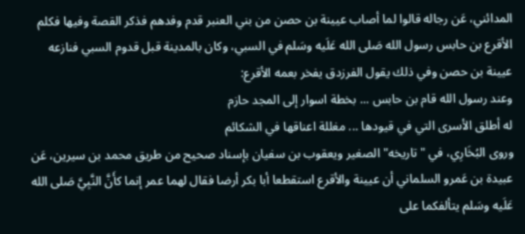المدائني، عَن رجاله قالوا لما أصاب عيينة بن حصن من بني العنبر قدم وفدهم فذكر القصة وفيها فكلم الأقرع بن حابس رسول الله صَلى الله عَلَيه وسَلم في السبي، وكان بالمدينة قبل قدوم السبي فنازعه عيينة بن حصن وفي ذلك يقول الفرزدق يفخر بعمه الأقرع:
وعند رسول الله قام بن حابس ... بخطة اسوار إلى المجد حازم
له أطلق الأسرى التي في قيودها ... مغللة اعناقها في الشكائم
وروى البُخَارِي، في "تاريخه" الصغير ويعقوب بن سفيان بإسناد صحيح من طريق محمد بن سيرين، عَن عبيدة بن عَمرو السلماني أن عيينة والأقرع استقطعا أبا بكر أرضا فقال لهما عمر إنما كأَنَّ النَّبِيَّ صَلى الله عَلَيه وسَلم يتألفكما على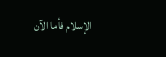الإسلام فأما الآن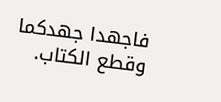فاجهدا جهدكما وقطع الكتاب.